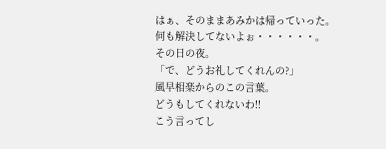はぁ、そのままあみかは帰っていった。
何も解決してないよぉ・・・・・・。
その日の夜。
「で、どうお礼してくれんの?」
風早相楽からのこの言葉。
どうもしてくれないわ!!
こう言ってし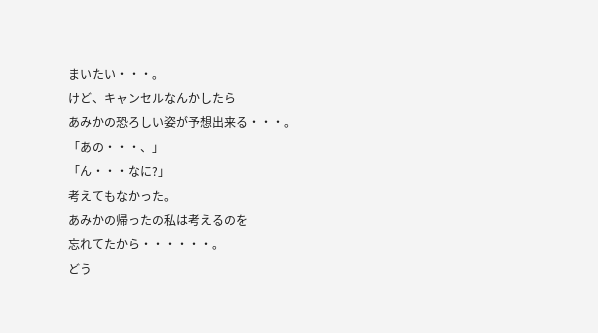まいたい・・・。
けど、キャンセルなんかしたら
あみかの恐ろしい姿が予想出来る・・・。
「あの・・・、」
「ん・・・なに?」
考えてもなかった。
あみかの帰ったの私は考えるのを
忘れてたから・・・・・・。
どう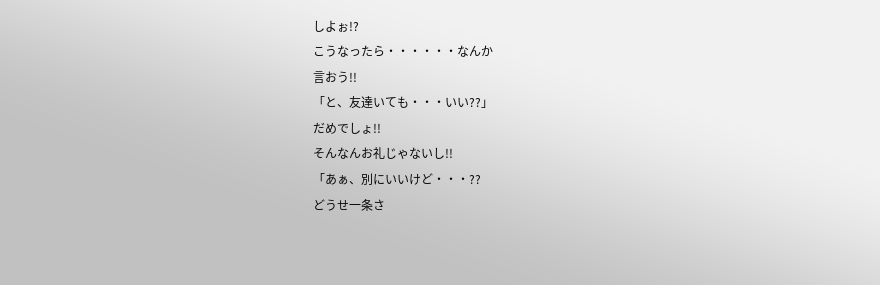しよぉ!?
こうなったら・・・・・・なんか
言おう!!
「と、友達いても・・・いい??」
だめでしょ!!
そんなんお礼じゃないし!!
「あぁ、別にいいけど・・・??
どうせ一条さ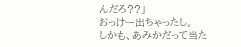んだろ??」
おっけー出ちゃったし。
しかも、あみかだって当た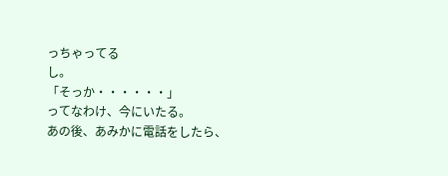っちゃってる
し。
「そっか・・・・・・」
ってなわけ、今にいたる。
あの後、あみかに電話をしたら、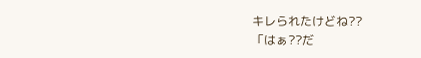キレられたけどね??
「はぁ??だ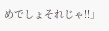めでしょそれじゃ!!」